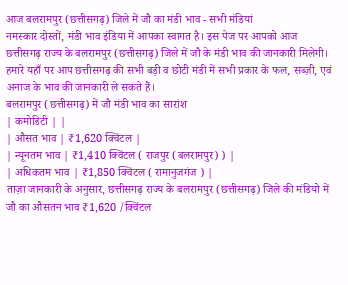आज बलरामपुर (छत्तीसगढ़) जिले में जौ का मंडी भाव - सभी मंडियां
नमस्कार दोस्तों, मंडी भाव इंडिया में आपका स्वागत है। इस पेज पर आपको आज छत्तीसगढ़ राज्य के बलरामपुर (छत्तीसगढ़) जिले में जौ के मंडी भाव की जानकारी मिलेगी। हमारे यहाँ पर आप छत्तीसगढ़ की सभी बड़ी व छोटी मंडी में सभी प्रकार के फल, सब्ज़ी, एवं अनाज के भाव की जानकारी ले सकते हैं।
बलरामपुर (छत्तीसगढ़) में जौ मंडी भाव का सारांश
| कमोडिटी | |
| औसत भाव | ₹1,620 क्विंटल |
| न्यूनतम भाव | ₹1,410 क्विंटल ( राजपुर (बलरामपुर) ) |
| अधिकतम भाव | ₹1,850 क्विंटल ( रामानुजगंज ) |
ताज़ा जानकारी के अनुसार, छत्तीसगढ़ राज्य के बलरामपुर (छत्तीसगढ़) जिले की मंडियो में जौ का औसतन भाव ₹1,620 /क्विंटल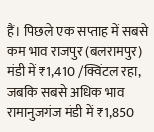हैं। पिछले एक सप्ताह में सबसे कम भाव राजपुर (बलरामपुर) मंडी में ₹1,410 /क्विंटल रहा, जबकि सबसे अधिक भाव रामानुजगंज मंडी में ₹1,850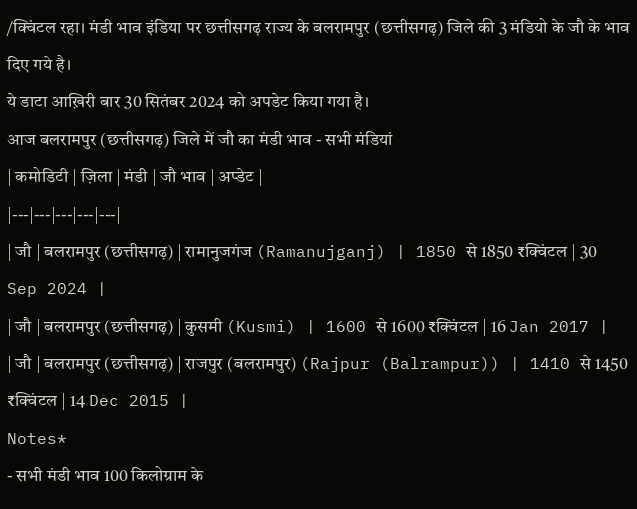/क्विंटल रहा। मंडी भाव इंडिया पर छत्तीसगढ़ राज्य के बलरामपुर (छत्तीसगढ़) जिले की 3 मंडियो के जौ के भाव दिए गये है।
ये डाटा आख़िरी बार 30 सितंबर 2024 को अपडेट किया गया है।
आज बलरामपुर (छत्तीसगढ़) जिले में जौ का मंडी भाव - सभी मंडियां
| कमोडिटी | ज़िला | मंडी | जौ भाव | अप्डेट |
|---|---|---|---|---|
| जौ | बलरामपुर (छत्तीसगढ़) | रामानुजगंज (Ramanujganj) | 1850 से 1850 ₹क्विंटल | 30 Sep 2024 |
| जौ | बलरामपुर (छत्तीसगढ़) | कुसमी (Kusmi) | 1600 से 1600 ₹क्विंटल | 16 Jan 2017 |
| जौ | बलरामपुर (छत्तीसगढ़) | राजपुर (बलरामपुर) (Rajpur (Balrampur)) | 1410 से 1450 ₹क्विंटल | 14 Dec 2015 |
Notes*
- सभी मंडी भाव 100 किलोग्राम के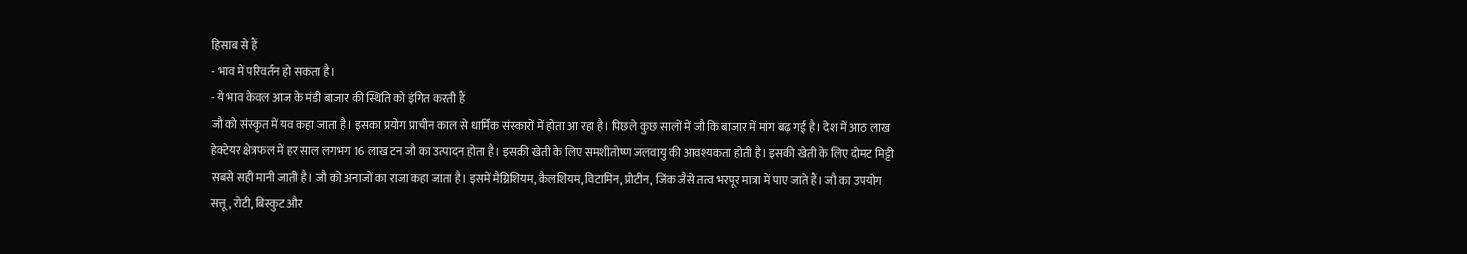हिसाब से हैं
- भाव में परिवर्तन हो सकता है।
- ये भाव केवल आज के मंडी बाजार की स्थिति को इंगित करती हैं
जौ को संस्कृत में यव कहा जाता है। इसका प्रयोग प्राचीन काल से धार्मिक संस्कारों में होता आ रहा है। पिछले कुछ सालों में जौ कि बाजार में मांग बढ़ गई है। देश में आठ लाख हेक्टेयर क्षेत्रफल में हर साल लगभग 16 लाख टन जौ का उत्पादन होता है। इसकी खेती के लिए समशीतोष्ण जलवायु की आवश्यकता होती है। इसकी खेती के लिए दोमट मिट्टी सबसे सही मानी जाती है। जौ को अनाजों का राजा कहा जाता है। इसमें मैग्निशियम, कैलशियम, विटामिन, प्रोटीन, जिंक जैसे तत्व भरपूर मात्रा में पाए जाते हैं। जौ का उपयोग सत्तू, रोटी, बिस्कुट और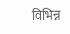विभिन्न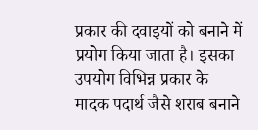प्रकार की दवाइयों को बनाने में प्रयोग किया जाता है। इसका उपयोग विभिन्न प्रकार के मादक पदार्थ जैसे शराब बनाने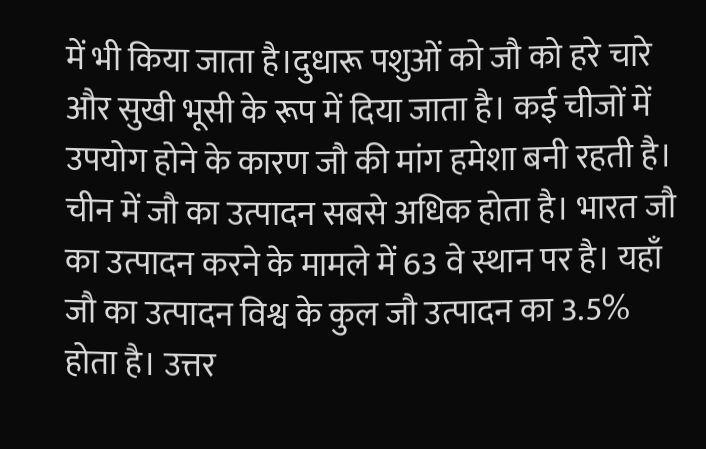में भी किया जाता है।दुधारू पशुओं को जौ को हरे चारे और सुखी भूसी के रूप में दिया जाता है। कई चीजों में उपयोग होने के कारण जौ की मांग हमेशा बनी रहती है। चीन में जौ का उत्पादन सबसे अधिक होता है। भारत जौ का उत्पादन करने के मामले में 63 वे स्थान पर है। यहाँ जौ का उत्पादन विश्व के कुल जौ उत्पादन का 3.5% होता है। उत्तर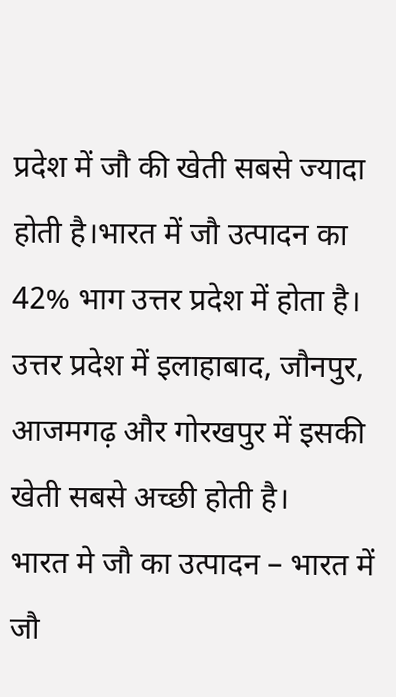प्रदेश में जौ की खेती सबसे ज्यादा होती है।भारत में जौ उत्पादन का 42% भाग उत्तर प्रदेश में होता है। उत्तर प्रदेश में इलाहाबाद, जौनपुर, आजमगढ़ और गोरखपुर में इसकी खेती सबसे अच्छी होती है।
भारत मे जौ का उत्पादन – भारत में जौ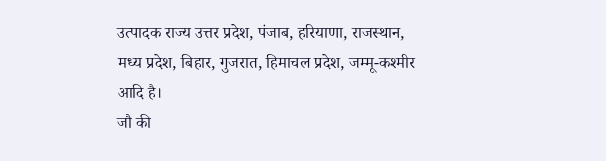उत्पादक राज्य उत्तर प्रदेश, पंजाब, हरियाणा, राजस्थान, मध्य प्रदेश, बिहार, गुजरात, हिमाचल प्रदेश, जम्मू-कश्मीर आदि है।
जौ की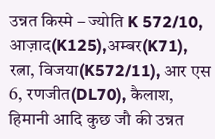उन्नत किस्मे – ज्योति K 572/10, आज़ाद(K125),अम्बर(K71), रत्ना, विजया(K572/11), आर एस 6, रणजीत(DL70), कैलाश, हिमानी आदि कुछ जौ की उन्नत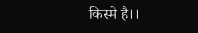किस्मे है।।